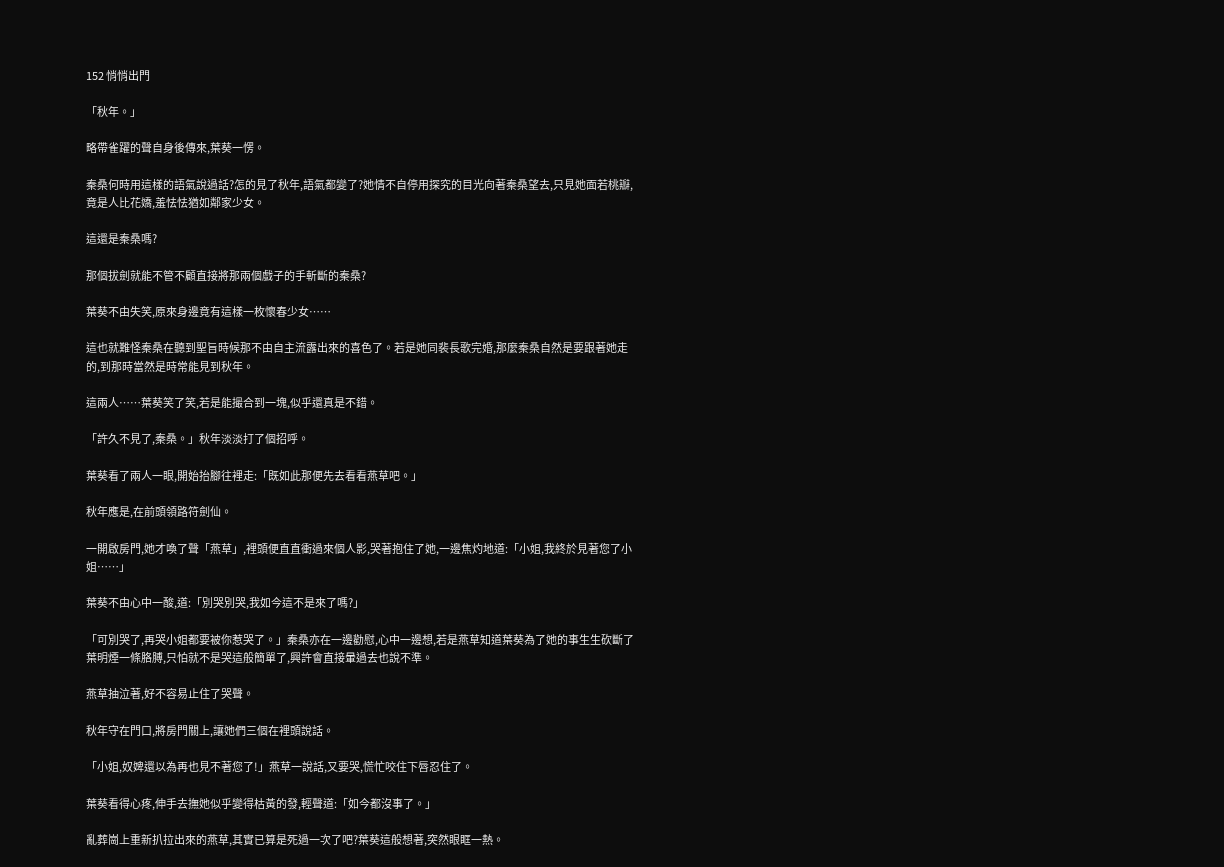152 悄悄出門

「秋年。」

略帶雀躍的聲自身後傳來,葉葵一愣。

秦桑何時用這樣的語氣說過話?怎的見了秋年,語氣都變了?她情不自停用探究的目光向著秦桑望去,只見她面若桃瓣,竟是人比花嬌,羞怯怯猶如鄰家少女。

這還是秦桑嗎?

那個拔劍就能不管不顧直接將那兩個戲子的手斬斷的秦桑?

葉葵不由失笑,原來身邊竟有這樣一枚懷春少女……

這也就難怪秦桑在聽到聖旨時候那不由自主流露出來的喜色了。若是她同裴長歌完婚,那麼秦桑自然是要跟著她走的,到那時當然是時常能見到秋年。

這兩人……葉葵笑了笑,若是能撮合到一塊,似乎還真是不錯。

「許久不見了,秦桑。」秋年淡淡打了個招呼。

葉葵看了兩人一眼,開始抬腳往裡走:「既如此那便先去看看燕草吧。」

秋年應是,在前頭領路符劍仙。

一開啟房門,她才喚了聲「燕草」,裡頭便直直衝過來個人影,哭著抱住了她,一邊焦灼地道:「小姐,我終於見著您了小姐……」

葉葵不由心中一酸,道:「別哭別哭,我如今這不是來了嗎?」

「可別哭了,再哭小姐都要被你惹哭了。」秦桑亦在一邊勸慰,心中一邊想,若是燕草知道葉葵為了她的事生生砍斷了葉明煙一條胳膊,只怕就不是哭這般簡單了,興許會直接暈過去也說不準。

燕草抽泣著,好不容易止住了哭聲。

秋年守在門口,將房門關上,讓她們三個在裡頭說話。

「小姐,奴婢還以為再也見不著您了!」燕草一說話,又要哭,慌忙咬住下唇忍住了。

葉葵看得心疼,伸手去撫她似乎變得枯黃的發,輕聲道:「如今都沒事了。」

亂葬崗上重新扒拉出來的燕草,其實已算是死過一次了吧?葉葵這般想著,突然眼眶一熱。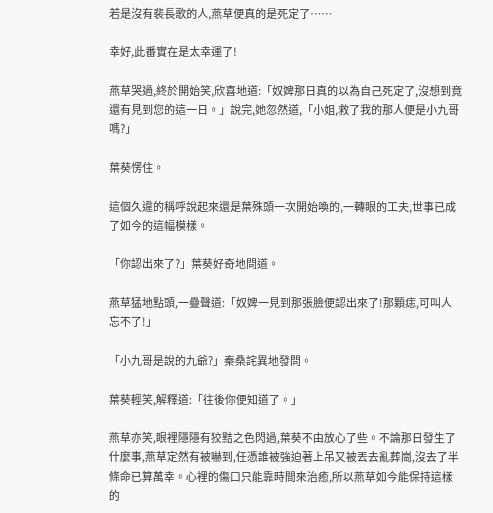若是沒有裴長歌的人,燕草便真的是死定了……

幸好,此番實在是太幸運了!

燕草哭過,終於開始笑,欣喜地道:「奴婢那日真的以為自己死定了,沒想到竟還有見到您的這一日。」說完,她忽然道,「小姐,救了我的那人便是小九哥嗎?」

葉葵愣住。

這個久違的稱呼說起來還是葉殊頭一次開始喚的,一轉眼的工夫,世事已成了如今的這幅模樣。

「你認出來了?」葉葵好奇地問道。

燕草猛地點頭,一疊聲道:「奴婢一見到那張臉便認出來了!那顆痣,可叫人忘不了!」

「小九哥是說的九爺?」秦桑詫異地發問。

葉葵輕笑,解釋道:「往後你便知道了。」

燕草亦笑,眼裡隱隱有狡黠之色閃過,葉葵不由放心了些。不論那日發生了什麼事,燕草定然有被嚇到,任憑誰被強迫著上吊又被丟去亂葬崗,沒去了半條命已算萬幸。心裡的傷口只能靠時間來治癒,所以燕草如今能保持這樣的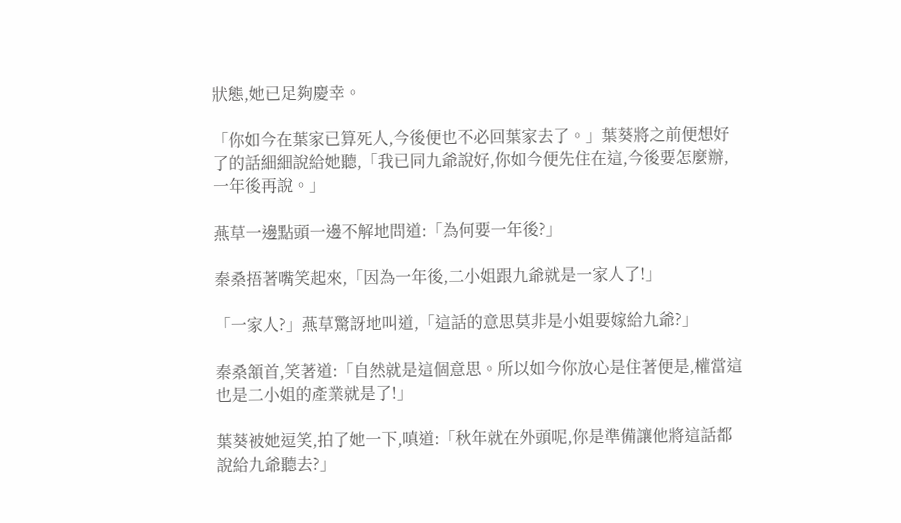狀態,她已足夠慶幸。

「你如今在葉家已算死人,今後便也不必回葉家去了。」葉葵將之前便想好了的話細細說給她聽,「我已同九爺說好,你如今便先住在這,今後要怎麼辦,一年後再說。」

燕草一邊點頭一邊不解地問道:「為何要一年後?」

秦桑捂著嘴笑起來,「因為一年後,二小姐跟九爺就是一家人了!」

「一家人?」燕草驚訝地叫道,「這話的意思莫非是小姐要嫁給九爺?」

秦桑頷首,笑著道:「自然就是這個意思。所以如今你放心是住著便是,權當這也是二小姐的產業就是了!」

葉葵被她逗笑,拍了她一下,嗔道:「秋年就在外頭呢,你是準備讓他將這話都說給九爺聽去?」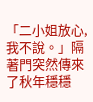「二小姐放心,我不說。」隔著門突然傳來了秋年穩穩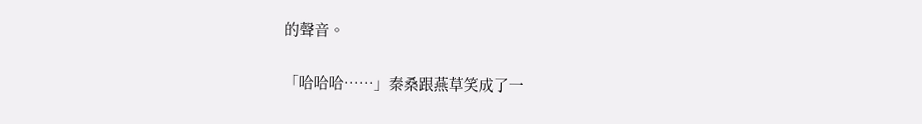的聲音。

「哈哈哈……」秦桑跟燕草笑成了一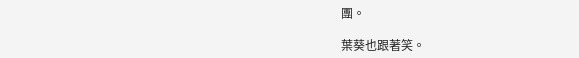團。

葉葵也跟著笑。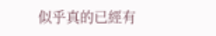似乎真的已經有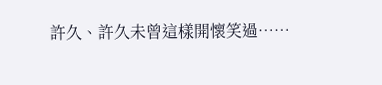許久、許久未曾這樣開懷笑過……